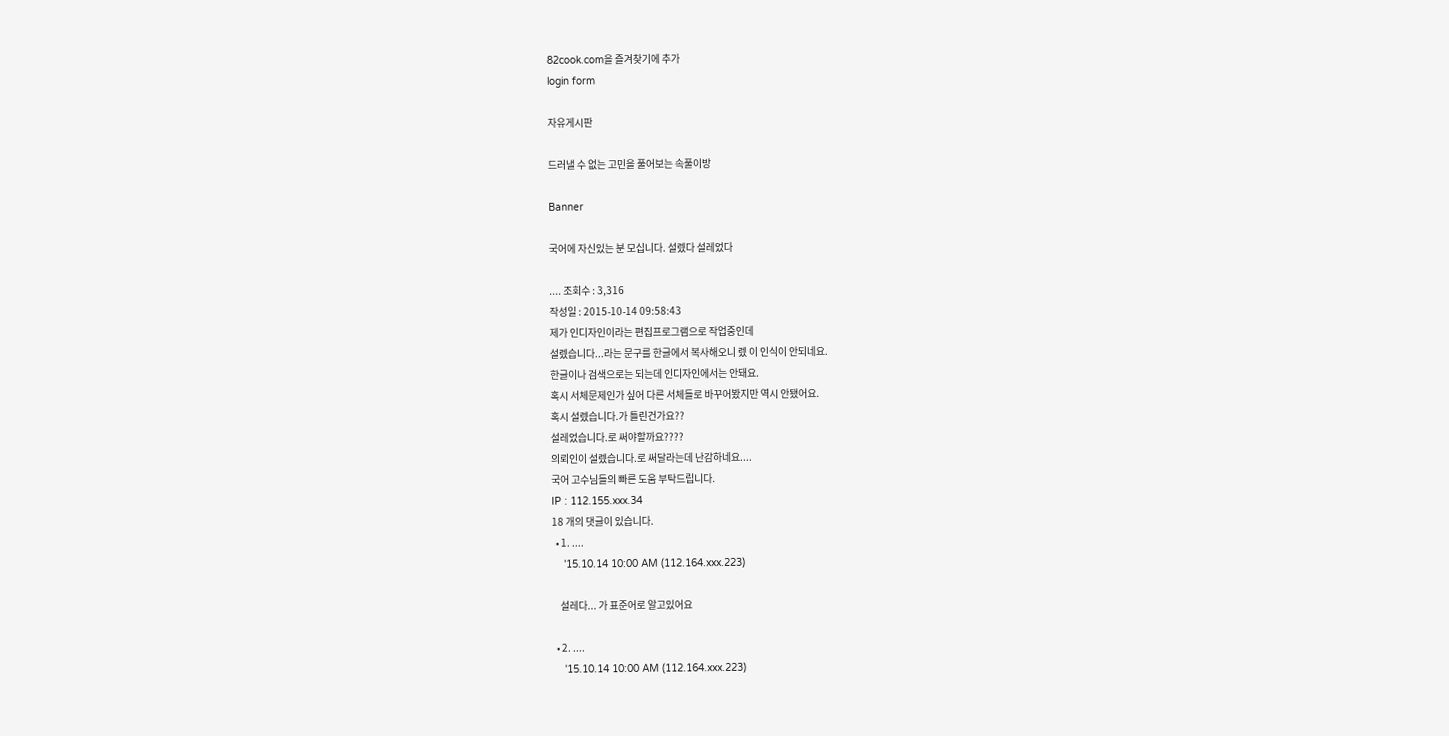82cook.com을 즐겨찾기에 추가
login form

자유게시판

드러낼 수 없는 고민을 풀어보는 속풀이방

Banner

국어에 자신있는 분 모십니다. 설렜다 설레었다

.... 조회수 : 3,316
작성일 : 2015-10-14 09:58:43
제가 인디자인이라는 편집프로그램으로 작업중인데
설렜습니다...라는 문구를 한글에서 복사해오니 렜 이 인식이 안되네요.
한글이나 검색으로는 되는데 인디자인에서는 안돼요.
혹시 서체문제인가 싶어 다른 서체들로 바꾸어봤지만 역시 안됐어요.
혹시 설렜습니다.가 틀린건가요??
설레었습니다.로 써야할까요????
의뢰인이 설렜습니다.로 써달라는데 난감하네요....
국어 고수님들의 빠른 도움 부탁드립니다.
IP : 112.155.xxx.34
18 개의 댓글이 있습니다.
  • 1. ....
    '15.10.14 10:00 AM (112.164.xxx.223)

    설레다... 가 표준어로 알고있어요

  • 2. ....
    '15.10.14 10:00 AM (112.164.xxx.223)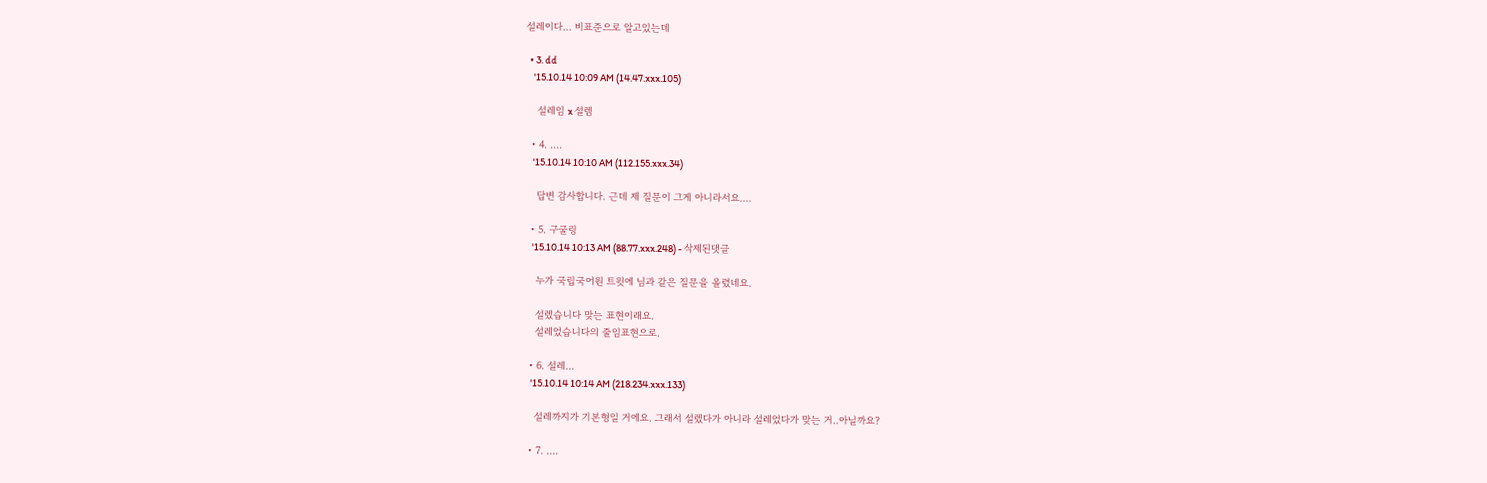설레이다... 비표준으로 알고있는데

  • 3. dd
    '15.10.14 10:09 AM (14.47.xxx.105)

    설레임 x 설렘

  • 4. ....
    '15.10.14 10:10 AM (112.155.xxx.34)

    답변 감사합니다. 근데 제 질문이 그게 아니라서요....

  • 5. 구굴링
    '15.10.14 10:13 AM (88.77.xxx.248) - 삭제된댓글

    누가 국립국어원 트윗에 님과 같은 질문을 올렸네요.

    설렜습니다 맞는 표현이래요.
    설레었습니다의 줄임표현으로.

  • 6. 설레...
    '15.10.14 10:14 AM (218.234.xxx.133)

    설레까지가 기본형일 거에요. 그래서 설렜다가 아니라 설레었다가 맞는 거..아닐까요?

  • 7. ....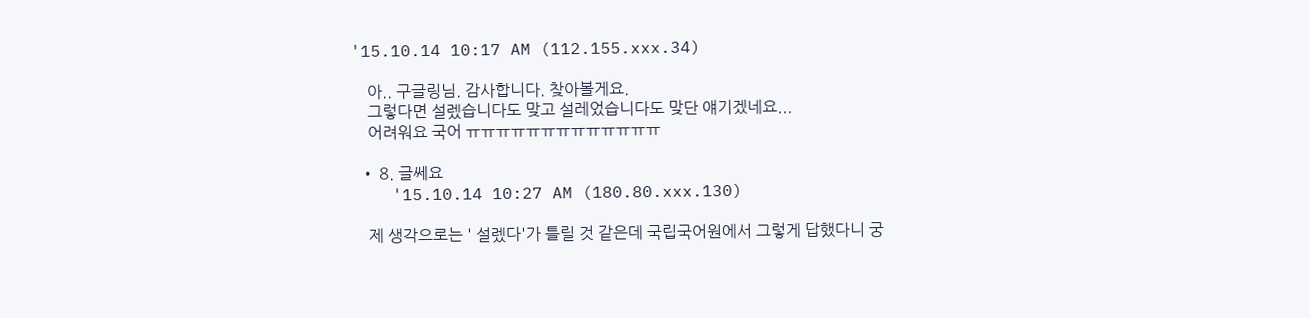'15.10.14 10:17 AM (112.155.xxx.34)

    아.. 구글링님. 감사합니다. 찾아볼게요.
    그렇다면 설렜습니다도 맞고 설레었습니다도 맞단 얘기겠네요...
    어려워요 국어 ㅠㅠㅠㅠㅠㅠㅠㅠㅠㅠㅠㅠㅠ

  • 8. 글쎄요
    '15.10.14 10:27 AM (180.80.xxx.130)

    제 생각으로는 ' 설렜다'가 틀릴 것 같은데 국립국어원에서 그렇게 답했다니 궁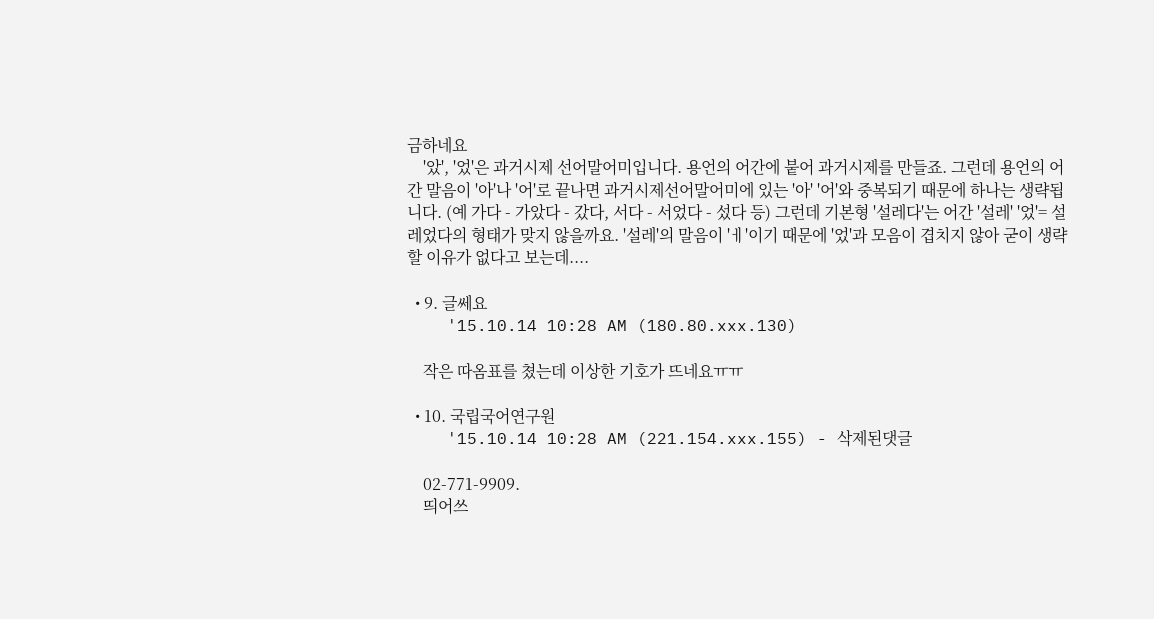금하네요
    '았', '었'은 과거시제 선어말어미입니다. 용언의 어간에 붙어 과거시제를 만들죠. 그런데 용언의 어간 말음이 '아'나 '어'로 끝나면 과거시제선어말어미에 있는 '아' '어'와 중복되기 때문에 하나는 생략됩니다. (예 가다 - 가았다 - 갔다, 서다 - 서었다 - 섰다 등) 그런데 기본형 '설레다'는 어간 '설레' '었'= 설레었다의 형태가 맞지 않을까요. '설레'의 말음이 'ㅔ'이기 때문에 '었'과 모음이 겹치지 않아 굳이 생략할 이유가 없다고 보는데....

  • 9. 글쎄요
    '15.10.14 10:28 AM (180.80.xxx.130)

    작은 따옴표를 쳤는데 이상한 기호가 뜨네요ㅠㅠ

  • 10. 국립국어연구원
    '15.10.14 10:28 AM (221.154.xxx.155) - 삭제된댓글

    02-771-9909.
    띄어쓰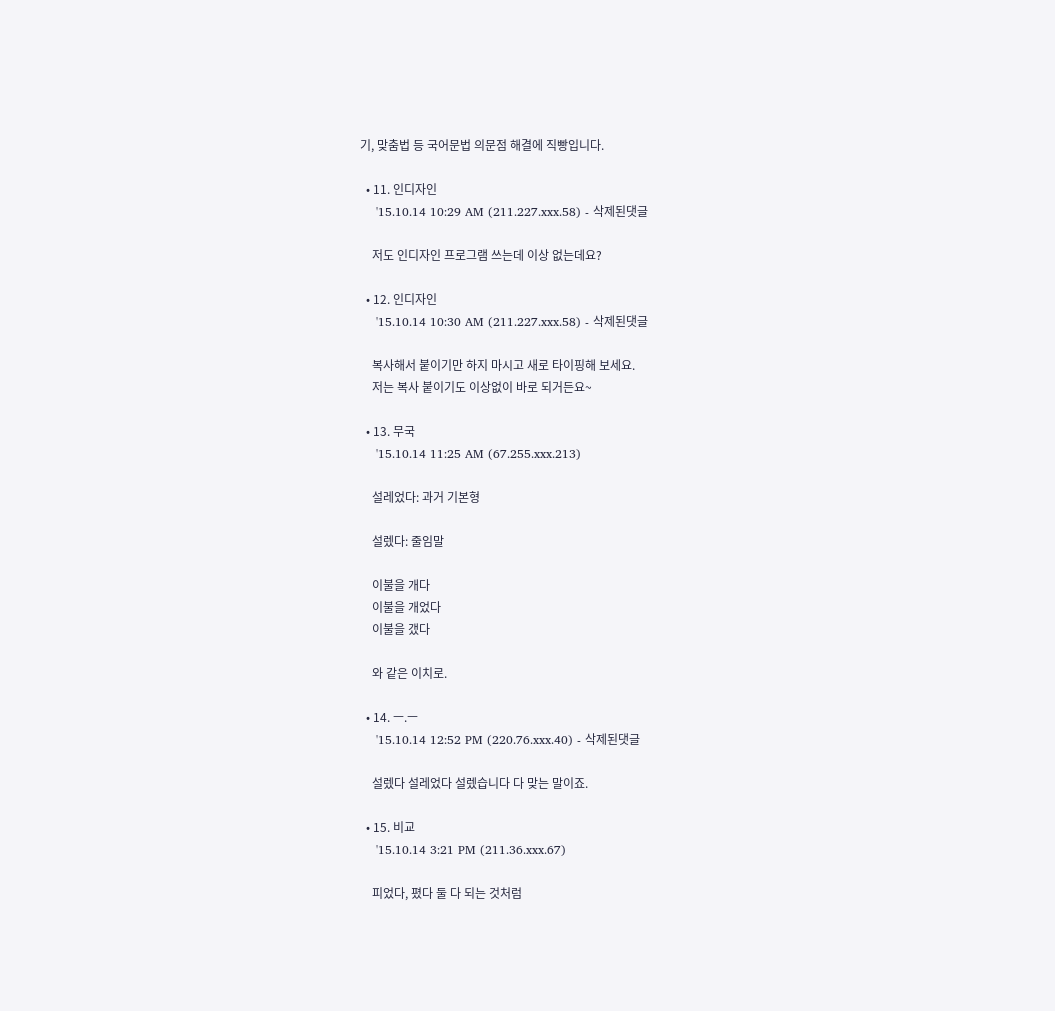기, 맞춤법 등 국어문법 의문점 해결에 직빵입니다.

  • 11. 인디자인
    '15.10.14 10:29 AM (211.227.xxx.58) - 삭제된댓글

    저도 인디자인 프로그램 쓰는데 이상 없는데요?

  • 12. 인디자인
    '15.10.14 10:30 AM (211.227.xxx.58) - 삭제된댓글

    복사해서 붙이기만 하지 마시고 새로 타이핑해 보세요.
    저는 복사 붙이기도 이상없이 바로 되거든요~

  • 13. 무국
    '15.10.14 11:25 AM (67.255.xxx.213)

    설레었다: 과거 기본형

    설렜다: 줄임말

    이불을 개다
    이불을 개었다
    이불을 갰다

    와 같은 이치로.

  • 14. ㅡ.ㅡ
    '15.10.14 12:52 PM (220.76.xxx.40) - 삭제된댓글

    설렜다 설레었다 설렜습니다 다 맞는 말이죠.

  • 15. 비교
    '15.10.14 3:21 PM (211.36.xxx.67)

    피었다, 폈다 둘 다 되는 것처럼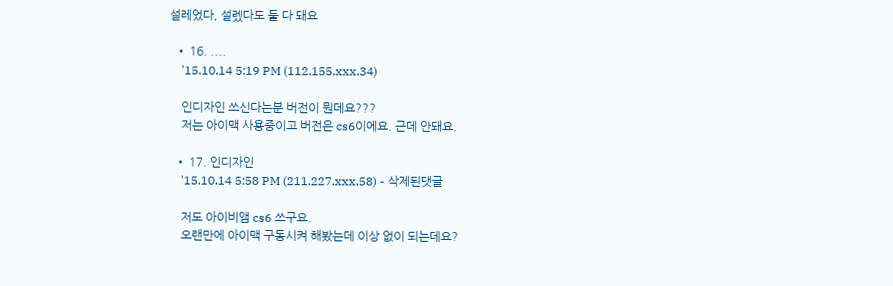설레었다, 설렜다도 둘 다 돼요

  • 16. ....
    '15.10.14 5:19 PM (112.155.xxx.34)

    인디자인 쓰신다는분 버전이 뭔데요???
    저는 아이맥 사용중이고 버전은 cs6이에요. 근데 안돼요.

  • 17. 인디자인
    '15.10.14 5:58 PM (211.227.xxx.58) - 삭제된댓글

    저도 아이비앰 cs6 쓰구요.
    오랜만에 아이맥 구동시켜 해봤는데 이상 없이 되는데요?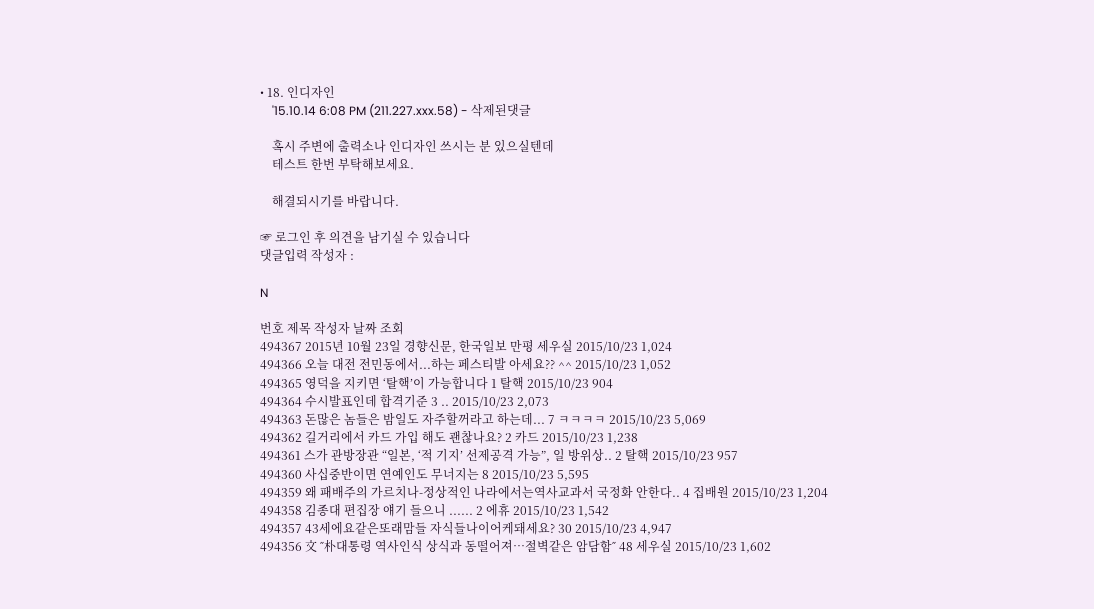• 18. 인디자인
    '15.10.14 6:08 PM (211.227.xxx.58) - 삭제된댓글

    혹시 주변에 출력소나 인디자인 쓰시는 분 있으실텐데
    테스트 한번 부탁해보세요.

    해결되시기를 바랍니다.

☞ 로그인 후 의견을 남기실 수 있습니다
댓글입력 작성자 :

N

번호 제목 작성자 날짜 조회
494367 2015년 10월 23일 경향신문, 한국일보 만평 세우실 2015/10/23 1,024
494366 오늘 대전 전민동에서...하는 페스티발 아세요?? ^^ 2015/10/23 1,052
494365 영덕을 지키면 ‘탈핵’이 가능합니다 1 탈핵 2015/10/23 904
494364 수시발표인데 합격기준 3 .. 2015/10/23 2,073
494363 돈많은 놈들은 밤일도 자주할꺼라고 하는데... 7 ㅋㅋㅋㅋ 2015/10/23 5,069
494362 길거리에서 카드 가입 해도 괜찮나요? 2 카드 2015/10/23 1,238
494361 스가 관방장관 “일본, ‘적 기지’ 선제공격 가능”, 일 방위상.. 2 탈핵 2015/10/23 957
494360 사십중반이면 연예인도 무너지는 8 2015/10/23 5,595
494359 왜 패배주의 가르치나-정상적인 나라에서는역사교과서 국정화 안한다.. 4 집배원 2015/10/23 1,204
494358 김종대 편집장 얘기 들으니 ...... 2 에휴 2015/10/23 1,542
494357 43세에요같은또래맘들 자식들나이어케돼세요? 30 2015/10/23 4,947
494356 文 ˝朴대통령 역사인식 상식과 동떨어져…절벽같은 암담함˝ 48 세우실 2015/10/23 1,602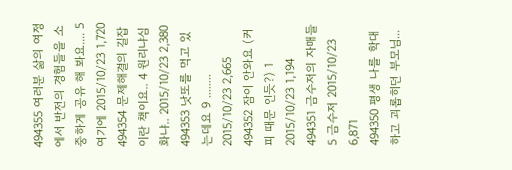494355 여러분 삶의 여정에서 반전의 경험들을 소중하게 공유 해 봐요.... 5 여기에 2015/10/23 1,720
494354 문제해결의 길잡이란 책이요.. 4 원리냐심화냐.. 2015/10/23 2,380
494353 낫또를 먹고 있는데요 9 ........ 2015/10/23 2,665
494352 잠이 안와요 (커피 때문 인듯?) 1 2015/10/23 1,194
494351 금수저의 자매들 5 금수저 2015/10/23 6,871
494350 평생 나를 학대하고 괴롭히던 부모님...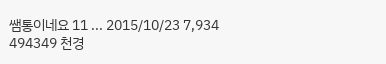쌤통이네요 11 ... 2015/10/23 7,934
494349 천경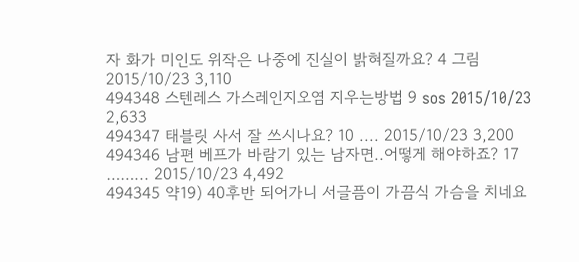자 화가 미인도 위작은 나중에 진실이 밝혀질까요? 4 그림 2015/10/23 3,110
494348 스텐레스 가스레인지오염 지우는방법 9 sos 2015/10/23 2,633
494347 태블릿 사서 잘 쓰시나요? 10 .... 2015/10/23 3,200
494346 남편 베프가 바람기 있는 남자면..어떻게 해야하죠? 17 ……... 2015/10/23 4,492
494345 약19) 40후반 되어가니 서글픔이 가끔식 가슴을 치네요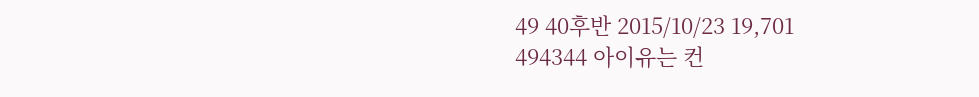49 40후반 2015/10/23 19,701
494344 아이유는 컨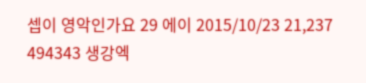셉이 영악인가요 29 에이 2015/10/23 21,237
494343 생강엑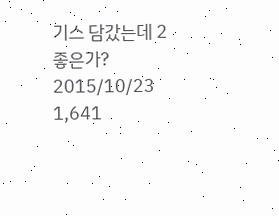기스 담갔는데 2 좋은가? 2015/10/23 1,641